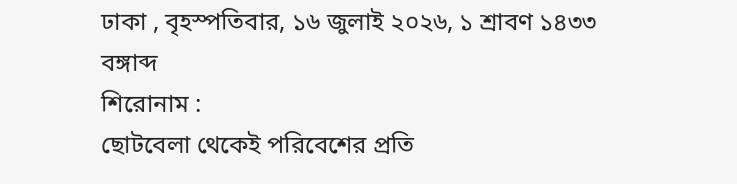ঢাকা , বৃহস্পতিবার, ১৬ জুলাই ২০২৬, ১ শ্রাবণ ১৪৩৩ বঙ্গাব্দ
শিরোনাম :
ছোটবেলা থেকেই পরিবেশের প্রতি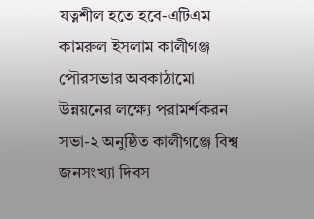যত্নশীল হতে হবে-এটিএম কামরুল ইসলাম কালীগঞ্জ পৌরসভার অবকাঠামো উন্নয়নের লক্ষ্যে পরামর্শকরন সভা-২ অনুষ্ঠিত কালীগঞ্জে বিশ্ব জনসংখ্যা দিবস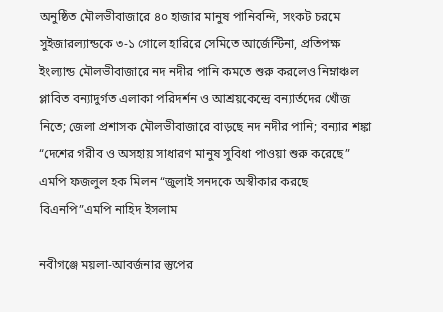অনুষ্ঠিত মৌলভীবাজারে ৪০ হাজার মানুষ পানিবন্দি, সংকট চরমে সুইজারল্যান্ডকে ৩-১ গোলে হারিরে সেমিতে আর্জেন্টিনা, প্রতিপক্ষ ইংল্যান্ড মৌলভীবাজারে নদ নদীর পানি কমতে শুরু করলেও নিম্নাঞ্চল প্লাবিত বন্যাদুর্গত এলাকা পরিদর্শন ও আশ্রয়কেন্দ্রে বন্যার্তদের খোঁজ নিতে; জেলা প্রশাসক মৌলভীবাজারে বাড়ছে নদ নদীর পানি; বন্যার শঙ্কা “দেশের গরীব ও অসহায় সাধারণ মানুষ সুবিধা পাওয়া শুরু করেছে” এমপি ফজলুল হক মিলন “জুলাই সনদকে অস্বীকার করছে বিএনপি”এমপি নাহিদ ইসলাম

নবীগঞ্জে ময়লা-আবর্জনার স্তুপের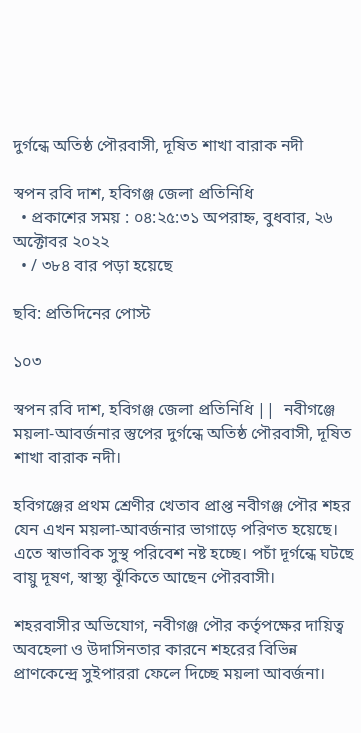দুর্গন্ধে অতিষ্ঠ পৌরবাসী, দূষিত শাখা বারাক নদী

স্বপন রবি দাশ, হবিগঞ্জ জেলা প্রতিনিধি
  • প্রকাশের সময় : ০৪:২৫:৩১ অপরাহ্ন, বুধবার, ২৬ অক্টোবর ২০২২
  • / ৩৮৪ বার পড়া হয়েছে

ছবি: প্রতিদিনের পোস্ট

১০৩

স্বপন রবি দাশ, হবিগঞ্জ জেলা প্রতিনিধি ||  নবীগঞ্জে ময়লা-আবর্জনার স্তুপের দুর্গন্ধে অতিষ্ঠ পৌরবাসী, দূষিত শাখা বারাক নদী।

হবিগঞ্জের প্রথম শ্রেণীর খেতাব প্রাপ্ত নবীগঞ্জ পৌর শহর যেন এখন ময়লা-আবর্জনার ভাগাড়ে পরিণত হয়েছে। এতে স্বাভাবিক সুস্থ পরিবেশ নষ্ট হচ্ছে। পচাঁ দূর্গন্ধে ঘটছে বায়ু দূষণ, স্বাস্থ্য ঝূঁকিতে আছেন পৌরবাসী।

শহরবাসীর অভিযোগ, নবীগঞ্জ পৌর কর্তৃপক্ষের দায়িত্ব অবহেলা ও উদাসিনতার কারনে শহরের বিভিন্ন প্রাণকেন্দ্রে সুইপাররা ফেলে দিচ্ছে ময়লা আবর্জনা।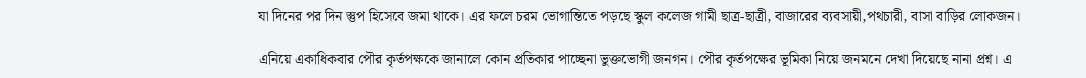যা দিনের পর দিন স্তুপ হিসেবে জমা থাকে। এর ফলে চরম ভোগান্তিতে পড়ছে স্কুল কলেজ গামী ছাত্র-ছাত্রী, বাজারের ব্যবসায়ী,পথচারী, বাসা বাড়ির লোকজন।

এনিয়ে একাধিকবার পৌর কৃর্তপক্ষকে জানালে কোন প্রতিকার পাচ্ছেনা ভুক্তভোগী জনগন। পৌর কৃর্তপক্ষের ভূমিকা নিয়ে জনমনে দেখা দিয়েছে নানা প্রশ্ন। এ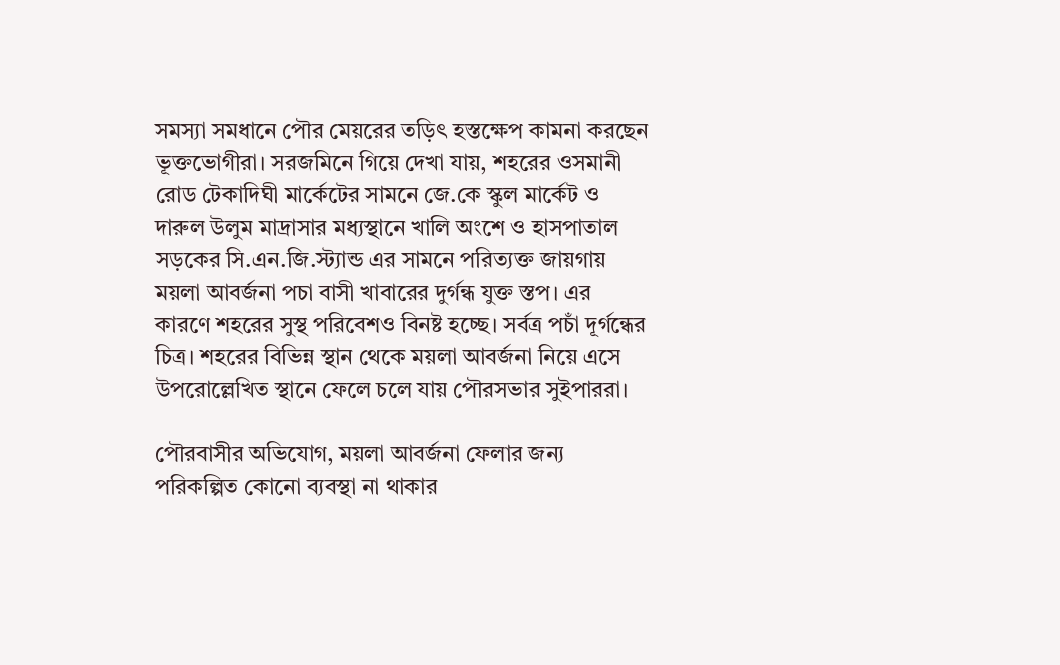সমস্যা সমধানে পৌর মেয়রের তড়িৎ হস্তক্ষেপ কামনা করছেন ভূক্তভোগীরা। সরজমিনে গিয়ে দেখা যায়, শহরের ওসমানী রোড টেকাদিঘী মার্কেটের সামনে জে.কে স্কুল মার্কেট ও দারুল উলুম মাদ্রাসার মধ্যস্থানে খালি অংশে ও হাসপাতাল সড়কের সি.এন.জি.স্ট্যান্ড এর সামনে পরিত্যক্ত জায়গায় ময়লা আবর্জনা পচা বাসী খাবারের দুর্গন্ধ যুক্ত স্তপ। এর কারণে শহরের সুস্থ পরিবেশও বিনষ্ট হচ্ছে। সর্বত্র পচাঁ দূর্গন্ধের চিত্র। শহরের বিভিন্ন স্থান থেকে ময়লা আবর্জনা নিয়ে এসে উপরোল্লেখিত স্থানে ফেলে চলে যায় পৌরসভার সুইপাররা।

পৌরবাসীর অভিযোগ, ময়লা আবর্জনা ফেলার জন্য পরিকল্পিত কোনো ব্যবস্থা না থাকার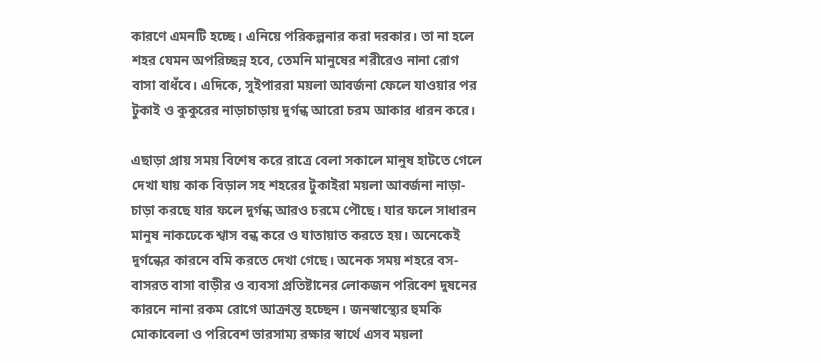কারণে এমনটি হচ্ছে। এনিয়ে পরিকল্পনার করা দরকার। তা না হলে শহর যেমন অপরিচ্ছন্ন হবে, তেমনি মানুষের শরীরেও নানা রোগ বাসা বাধঁবে। এদিকে, সুইপাররা ময়লা আবর্জনা ফেলে যাওয়ার পর টুকাই ও কুকুরের নাড়াচাড়ায় দুর্গন্ধ আরো চরম আকার ধারন করে।

এছাড়া প্রায় সময় বিশেষ করে রাত্রে বেলা সকালে মানুষ হাটতে গেলে দেখা যায় কাক বিড়াল সহ শহরের টুকাইরা ময়লা আবর্জনা নাড়া-চাড়া করছে যার ফলে দুর্গন্ধ আরও চরমে পৌছে। যার ফলে সাধারন মানুষ নাকঢেকে শ্বাস বন্ধ করে ও যাতায়াত করতে হয়। অনেকেই দুর্গন্ধের কারনে বমি করতে দেখা গেছে। অনেক সময় শহরে বস-বাসরত বাসা বাড়ীর ও ব্যবসা প্রতিষ্টানের লোকজন পরিবেশ দুষনের কারনে নানা রকম রোগে আক্রান্ত হচ্ছেন। জনস্বাস্থ্যের হুমকি মোকাবেলা ও পরিবেশ ভারসাম্য রক্ষার স্বার্থে এসব ময়লা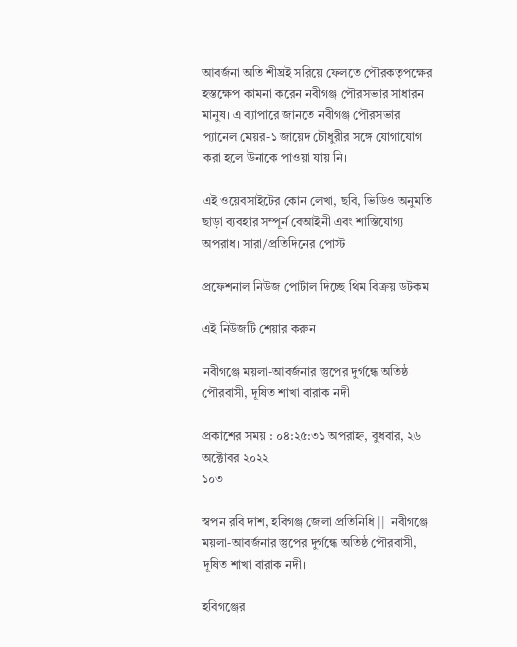আবর্জনা অতি শীঘ্রই সরিয়ে ফেলতে পৌরকতৃপক্ষের হস্তক্ষেপ কামনা করেন নবীগঞ্জ পৌরসভার সাধারন মানুষ। এ ব্যাপারে জানতে নবীগঞ্জ পৌরসভার প্যানেল মেয়র-১ জায়েদ চৌধুরীর সঙ্গে যোগাযোগ করা হলে উনাকে পাওয়া যায় নি।

এই ওয়েবসাইটের কোন লেখা, ছবি, ভিডিও অনুমতি ছাড়া ব্যবহার সম্পূর্ন বেআইনী এবং শাস্তিযোগ্য অপরাধ। সারা/প্রতিদিনের পোস্ট

প্রফেশনাল নিউজ পোর্টাল দিচ্ছে থিম বিক্রয় ডটকম

এই নিউজটি শেয়ার করুন

নবীগঞ্জে ময়লা-আবর্জনার স্তুপের দুর্গন্ধে অতিষ্ঠ পৌরবাসী, দূষিত শাখা বারাক নদী

প্রকাশের সময় : ০৪:২৫:৩১ অপরাহ্ন, বুধবার, ২৬ অক্টোবর ২০২২
১০৩

স্বপন রবি দাশ, হবিগঞ্জ জেলা প্রতিনিধি ||  নবীগঞ্জে ময়লা-আবর্জনার স্তুপের দুর্গন্ধে অতিষ্ঠ পৌরবাসী, দূষিত শাখা বারাক নদী।

হবিগঞ্জের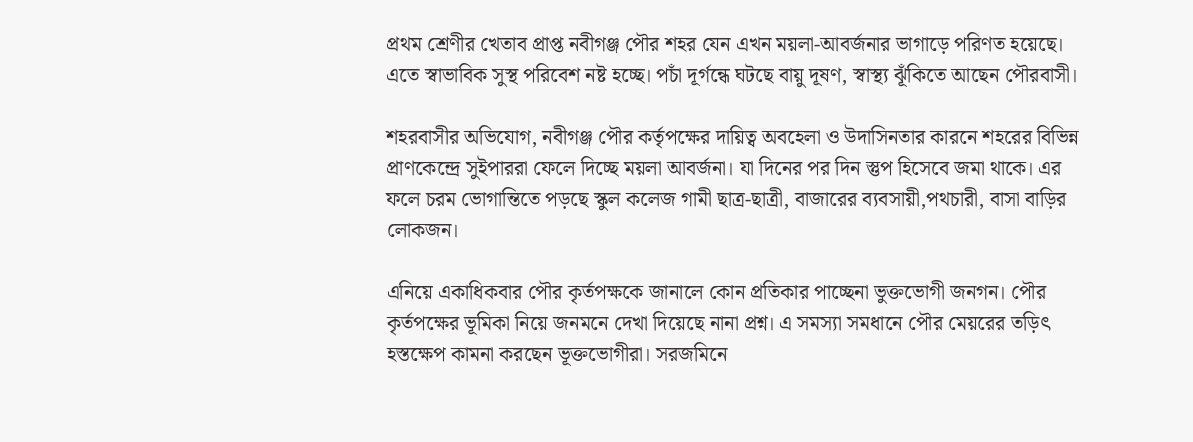প্রথম শ্রেণীর খেতাব প্রাপ্ত নবীগঞ্জ পৌর শহর যেন এখন ময়লা-আবর্জনার ভাগাড়ে পরিণত হয়েছে। এতে স্বাভাবিক সুস্থ পরিবেশ নষ্ট হচ্ছে। পচাঁ দূর্গন্ধে ঘটছে বায়ু দূষণ, স্বাস্থ্য ঝূঁকিতে আছেন পৌরবাসী।

শহরবাসীর অভিযোগ, নবীগঞ্জ পৌর কর্তৃপক্ষের দায়িত্ব অবহেলা ও উদাসিনতার কারনে শহরের বিভিন্ন প্রাণকেন্দ্রে সুইপাররা ফেলে দিচ্ছে ময়লা আবর্জনা। যা দিনের পর দিন স্তুপ হিসেবে জমা থাকে। এর ফলে চরম ভোগান্তিতে পড়ছে স্কুল কলেজ গামী ছাত্র-ছাত্রী, বাজারের ব্যবসায়ী,পথচারী, বাসা বাড়ির লোকজন।

এনিয়ে একাধিকবার পৌর কৃর্তপক্ষকে জানালে কোন প্রতিকার পাচ্ছেনা ভুক্তভোগী জনগন। পৌর কৃর্তপক্ষের ভূমিকা নিয়ে জনমনে দেখা দিয়েছে নানা প্রশ্ন। এ সমস্যা সমধানে পৌর মেয়রের তড়িৎ হস্তক্ষেপ কামনা করছেন ভূক্তভোগীরা। সরজমিনে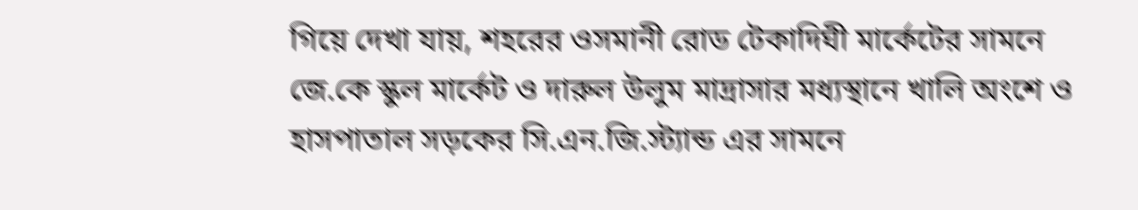গিয়ে দেখা যায়, শহরের ওসমানী রোড টেকাদিঘী মার্কেটের সামনে জে.কে স্কুল মার্কেট ও দারুল উলুম মাদ্রাসার মধ্যস্থানে খালি অংশে ও হাসপাতাল সড়কের সি.এন.জি.স্ট্যান্ড এর সামনে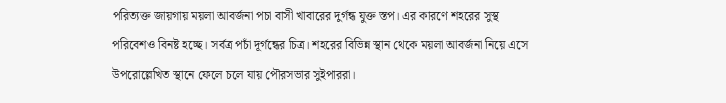পরিত্যক্ত জায়গায় ময়লা আবর্জনা পচা বাসী খাবারের দুর্গন্ধ যুক্ত স্তপ। এর কারণে শহরের সুস্থ পরিবেশও বিনষ্ট হচ্ছে। সর্বত্র পচাঁ দূর্গন্ধের চিত্র। শহরের বিভিন্ন স্থান থেকে ময়লা আবর্জনা নিয়ে এসে উপরোল্লেখিত স্থানে ফেলে চলে যায় পৌরসভার সুইপাররা।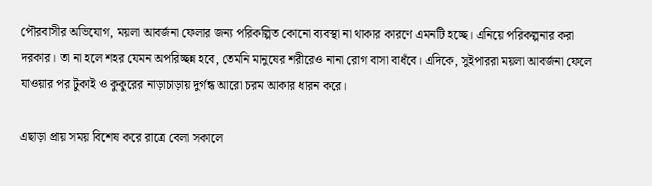পৌরবাসীর অভিযোগ, ময়লা আবর্জনা ফেলার জন্য পরিকল্পিত কোনো ব্যবস্থা না থাকার কারণে এমনটি হচ্ছে। এনিয়ে পরিকল্পনার করা দরকার। তা না হলে শহর যেমন অপরিচ্ছন্ন হবে, তেমনি মানুষের শরীরেও নানা রোগ বাসা বাধঁবে। এদিকে, সুইপাররা ময়লা আবর্জনা ফেলে যাওয়ার পর টুকাই ও কুকুরের নাড়াচাড়ায় দুর্গন্ধ আরো চরম আকার ধারন করে।

এছাড়া প্রায় সময় বিশেষ করে রাত্রে বেলা সকালে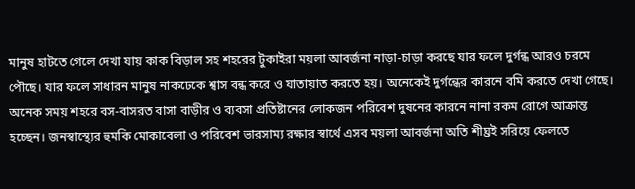মানুষ হাটতে গেলে দেখা যায় কাক বিড়াল সহ শহরের টুকাইরা ময়লা আবর্জনা নাড়া-চাড়া করছে যার ফলে দুর্গন্ধ আরও চরমে পৌছে। যার ফলে সাধারন মানুষ নাকঢেকে শ্বাস বন্ধ করে ও যাতায়াত করতে হয়। অনেকেই দুর্গন্ধের কারনে বমি করতে দেখা গেছে। অনেক সময় শহরে বস-বাসরত বাসা বাড়ীর ও ব্যবসা প্রতিষ্টানের লোকজন পরিবেশ দুষনের কারনে নানা রকম রোগে আক্রান্ত হচ্ছেন। জনস্বাস্থ্যের হুমকি মোকাবেলা ও পরিবেশ ভারসাম্য রক্ষার স্বার্থে এসব ময়লা আবর্জনা অতি শীঘ্রই সরিয়ে ফেলতে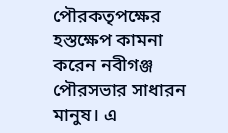পৌরকতৃপক্ষের হস্তক্ষেপ কামনা করেন নবীগঞ্জ পৌরসভার সাধারন মানুষ। এ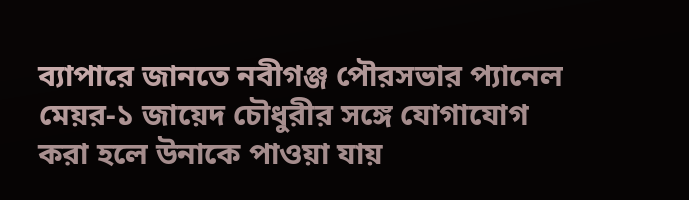ব্যাপারে জানতে নবীগঞ্জ পৌরসভার প্যানেল মেয়র-১ জায়েদ চৌধুরীর সঙ্গে যোগাযোগ করা হলে উনাকে পাওয়া যায়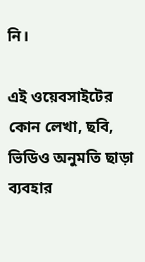নি।

এই ওয়েবসাইটের কোন লেখা, ছবি, ভিডিও অনুমতি ছাড়া ব্যবহার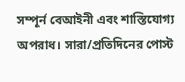সম্পূর্ন বেআইনী এবং শাস্তিযোগ্য অপরাধ। সারা/প্রতিদিনের পোস্ট